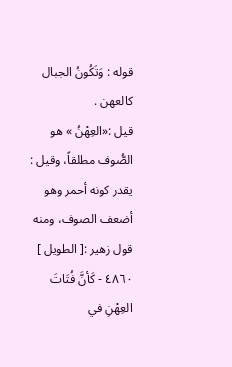قوله : وَتَكُونُ الجبال كالعهن .
قيل :«العِهْنُ » هو الصُّوف مطلقاً، وقيل : يقدر كونه أحمر وهو أضعف الصوف، ومنه قول زهير :[ الطويل ]
٤٨٦٠ - كَأنَّ فُتَاتَ العِهْنِ في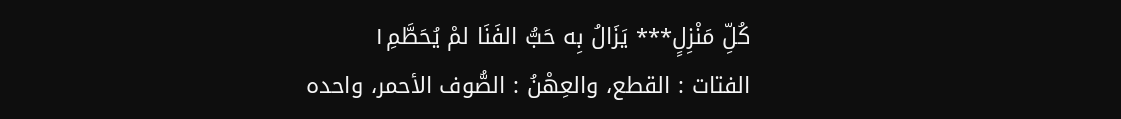كُلِّ مَنْزِلٍ*** يَزَالُ بِه حَبُّ الفَنَا لمْ يُحَطَّمِ١
الفتات : القطع، والعِهْنُ : الصُّوف الأحمر، واحده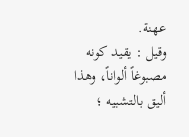عهنة.
وقيل : يقيد كونه مصبوغاً ألواناً، وهذا أليق بالتشبيه ؛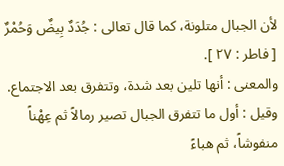لأن الجبال متلونة، كما قال تعالى : جُدَدٌ بِيضٌ وَحُمْرٌ [ فاطر : ٢٧ ].
والمعنى : أنها تلين بعد شدة، وتتفرق بعد الاجتماع.
وقيل : أول ما تتفرق الجبال تصير رمالاً ثم عِهْناً منفوشاً، ثم هباءً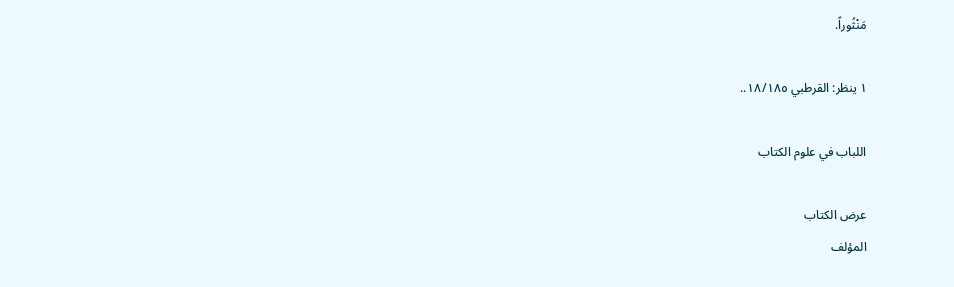مَنْثُوراً.

١ ينظر: القرطبي ١٨/١٨٥..

اللباب في علوم الكتاب

عرض الكتاب
المؤلف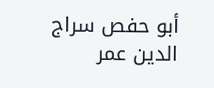أبو حفص سراج الدين عمر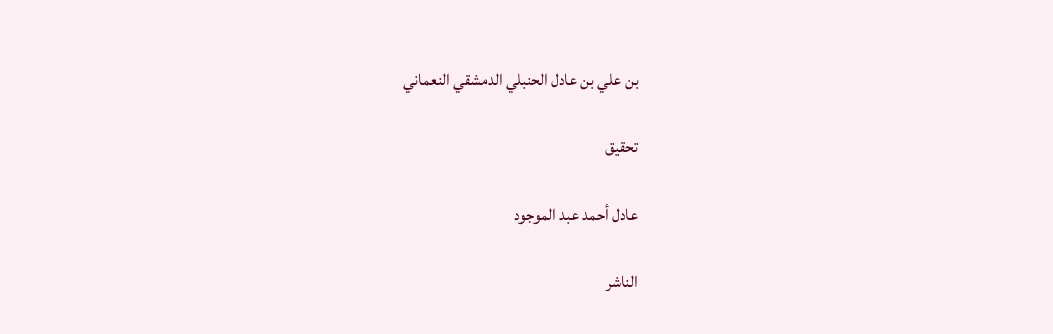بن علي بن عادل الحنبلي الدمشقي النعماني

تحقيق

عادل أحمد عبد الموجود

الناشر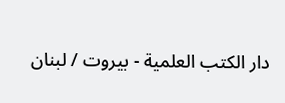دار الكتب العلمية - بيروت / لبنان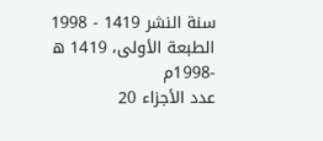سنة النشر 1419 - 1998
الطبعة الأولى، 1419 ه -1998م
عدد الأجزاء 20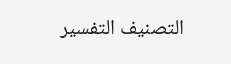التصنيف التفسير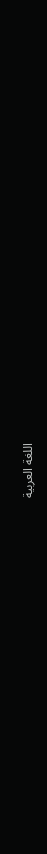اللغة العربية